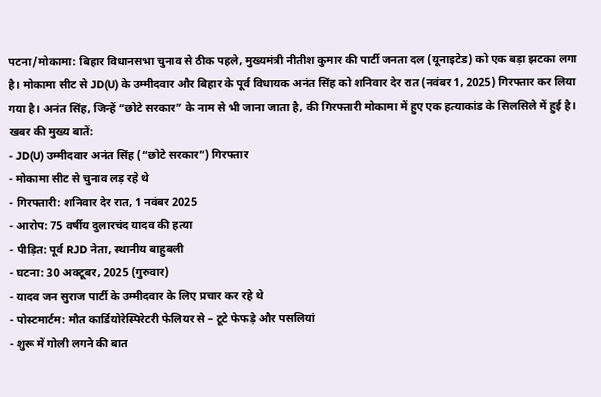पटना/मोकामा: बिहार विधानसभा चुनाव से ठीक पहले, मुख्यमंत्री नीतीश कुमार की पार्टी जनता दल (यूनाइटेड) को एक बड़ा झटका लगा है। मोकामा सीट से JD(U) के उम्मीदवार और बिहार के पूर्व विधायक अनंत सिंह को शनिवार देर रात (नवंबर 1, 2025) गिरफ्तार कर लिया गया है। अनंत सिंह, जिन्हें “छोटे सरकार” के नाम से भी जाना जाता है, की गिरफ्तारी मोकामा में हुए एक हत्याकांड के सिलसिले में हुई है।
खबर की मुख्य बातें:
- JD(U) उम्मीदवार अनंत सिंह (“छोटे सरकार”) गिरफ्तार
- मोकामा सीट से चुनाव लड़ रहे थे
- गिरफ्तारी: शनिवार देर रात, 1 नवंबर 2025
- आरोप: 75 वर्षीय दुलारचंद यादव की हत्या
- पीड़ित: पूर्व RJD नेता, स्थानीय बाहुबली
- घटना: 30 अक्टूबर, 2025 (गुरुवार)
- यादव जन सुराज पार्टी के उम्मीदवार के लिए प्रचार कर रहे थे
- पोस्टमार्टम: मौत कार्डियोरेस्पिरेटरी फेलियर से – टूटे फेफड़े और पसलियां
- शुरू में गोली लगने की बात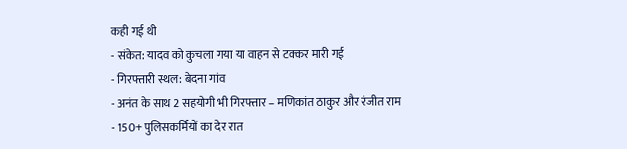कही गई थी
- संकेत: यादव को कुचला गया या वाहन से टक्कर मारी गई
- गिरफ्तारी स्थल: बेदना गांव
- अनंत के साथ 2 सहयोगी भी गिरफ्तार – मणिकांत ठाकुर और रंजीत राम
- 150+ पुलिसकर्मियों का देर रात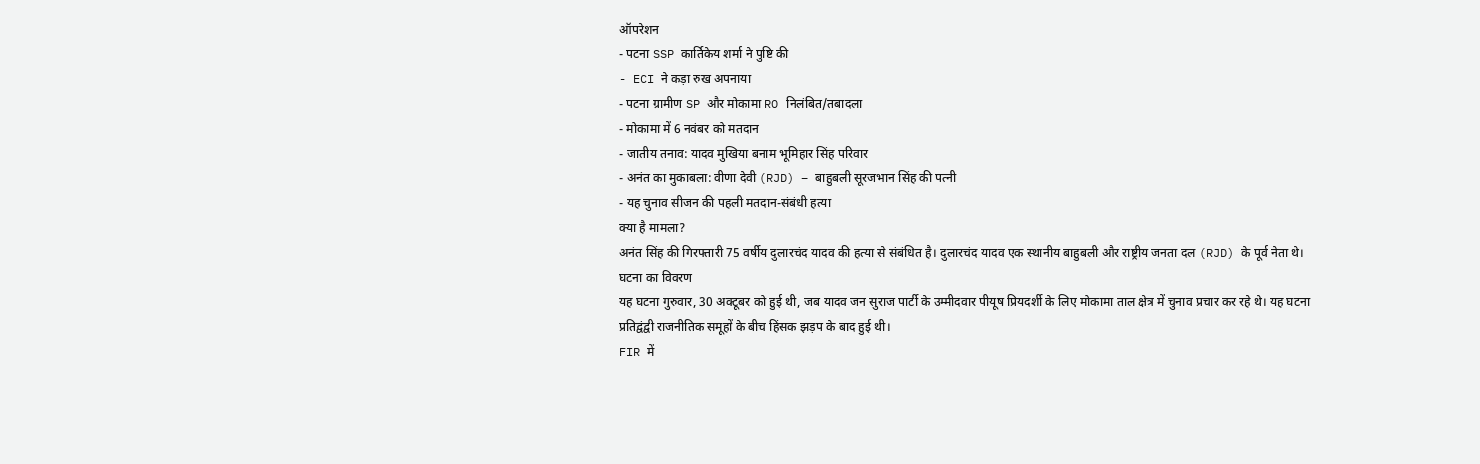ऑपरेशन
- पटना SSP कार्तिकेय शर्मा ने पुष्टि की
- ECI ने कड़ा रुख अपनाया
- पटना ग्रामीण SP और मोकामा RO निलंबित/तबादला
- मोकामा में 6 नवंबर को मतदान
- जातीय तनाव: यादव मुखिया बनाम भूमिहार सिंह परिवार
- अनंत का मुकाबला: वीणा देवी (RJD) – बाहुबली सूरजभान सिंह की पत्नी
- यह चुनाव सीजन की पहली मतदान-संबंधी हत्या
क्या है मामला?
अनंत सिंह की गिरफ्तारी 75 वर्षीय दुलारचंद यादव की हत्या से संबंधित है। दुलारचंद यादव एक स्थानीय बाहुबली और राष्ट्रीय जनता दल (RJD) के पूर्व नेता थे।
घटना का विवरण
यह घटना गुरुवार, 30 अक्टूबर को हुई थी, जब यादव जन सुराज पार्टी के उम्मीदवार पीयूष प्रियदर्शी के लिए मोकामा ताल क्षेत्र में चुनाव प्रचार कर रहे थे। यह घटना प्रतिद्वंद्वी राजनीतिक समूहों के बीच हिंसक झड़प के बाद हुई थी।
FIR में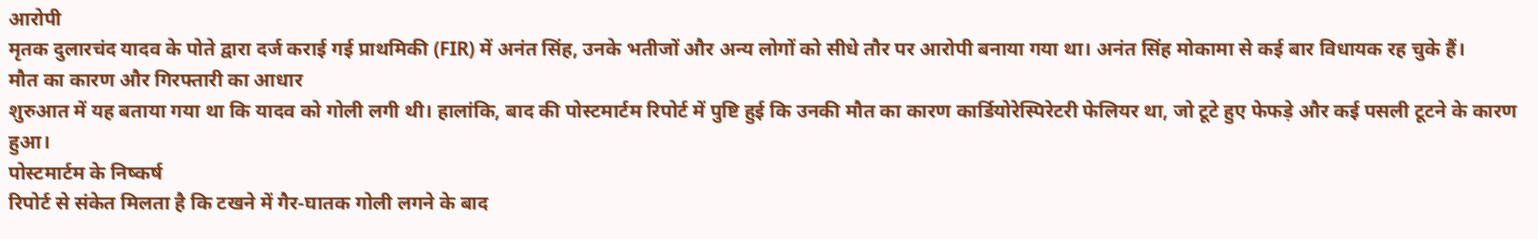आरोपी
मृतक दुलारचंद यादव के पोते द्वारा दर्ज कराई गई प्राथमिकी (FIR) में अनंत सिंह, उनके भतीजों और अन्य लोगों को सीधे तौर पर आरोपी बनाया गया था। अनंत सिंह मोकामा से कई बार विधायक रह चुके हैं।
मौत का कारण और गिरफ्तारी का आधार
शुरुआत में यह बताया गया था कि यादव को गोली लगी थी। हालांकि, बाद की पोस्टमार्टम रिपोर्ट में पुष्टि हुई कि उनकी मौत का कारण कार्डियोरेस्पिरेटरी फेलियर था, जो टूटे हुए फेफड़े और कई पसली टूटने के कारण हुआ।
पोस्टमार्टम के निष्कर्ष
रिपोर्ट से संकेत मिलता है कि टखने में गैर-घातक गोली लगने के बाद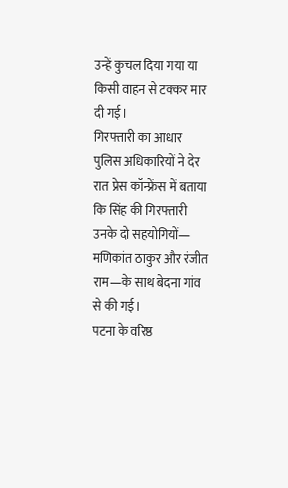उन्हें कुचल दिया गया या किसी वाहन से टक्कर मार दी गई।
गिरफ्तारी का आधार
पुलिस अधिकारियों ने देर रात प्रेस कॉन्फ्रेंस में बताया कि सिंह की गिरफ्तारी उनके दो सहयोगियों— मणिकांत ठाकुर और रंजीत राम—के साथ बेदना गांव से की गई।
पटना के वरिष्ठ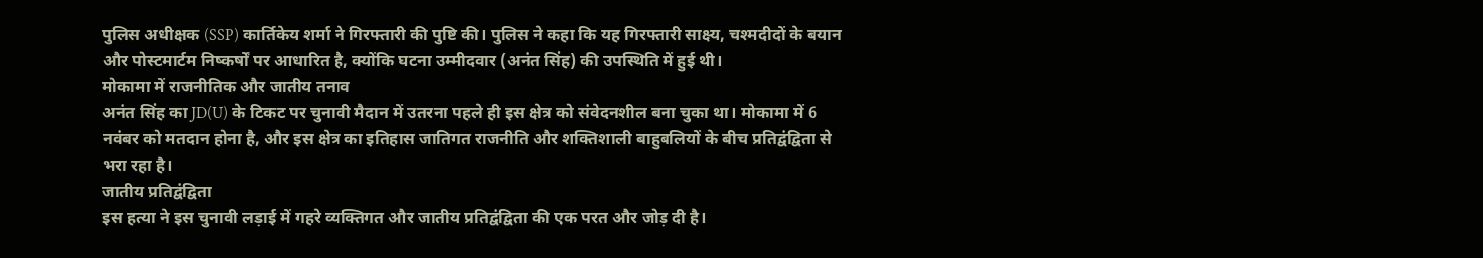पुलिस अधीक्षक (SSP) कार्तिकेय शर्मा ने गिरफ्तारी की पुष्टि की। पुलिस ने कहा कि यह गिरफ्तारी साक्ष्य, चश्मदीदों के बयान और पोस्टमार्टम निष्कर्षों पर आधारित है, क्योंकि घटना उम्मीदवार (अनंत सिंह) की उपस्थिति में हुई थी।
मोकामा में राजनीतिक और जातीय तनाव
अनंत सिंह का JD(U) के टिकट पर चुनावी मैदान में उतरना पहले ही इस क्षेत्र को संवेदनशील बना चुका था। मोकामा में 6 नवंबर को मतदान होना है, और इस क्षेत्र का इतिहास जातिगत राजनीति और शक्तिशाली बाहुबलियों के बीच प्रतिद्वंद्विता से भरा रहा है।
जातीय प्रतिद्वंद्विता
इस हत्या ने इस चुनावी लड़ाई में गहरे व्यक्तिगत और जातीय प्रतिद्वंद्विता की एक परत और जोड़ दी है।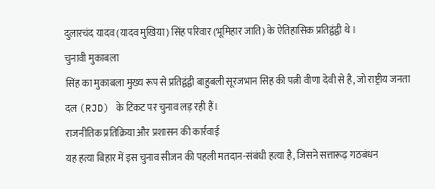दुलारचंद यादव (यादव मुखिया) सिंह परिवार (भूमिहार जाति) के ऐतिहासिक प्रतिद्वंद्वी थे।
चुनावी मुकाबला
सिंह का मुकाबला मुख्य रूप से प्रतिद्वंद्वी बाहुबली सूरजभान सिंह की पत्नी वीणा देवी से है, जो राष्ट्रीय जनता दल (RJD) के टिकट पर चुनाव लड़ रही हैं।
राजनीतिक प्रतिक्रिया और प्रशासन की कार्रवाई
यह हत्या बिहार में इस चुनाव सीजन की पहली मतदान-संबंधी हत्या है, जिसने सत्तारूढ़ गठबंधन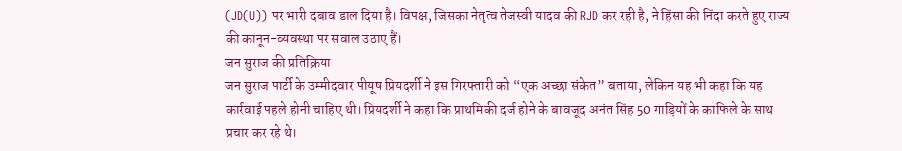(JD(U)) पर भारी दबाव डाल दिया है। विपक्ष, जिसका नेतृत्व तेजस्वी यादव की RJD कर रही है, ने हिंसा की निंदा करते हुए राज्य की कानून-व्यवस्था पर सवाल उठाए हैं।
जन सुराज की प्रतिक्रिया
जन सुराज पार्टी के उम्मीदवार पीयूष प्रियदर्शी ने इस गिरफ्तारी को “एक अच्छा संकेत” बताया, लेकिन यह भी कहा कि यह कार्रवाई पहले होनी चाहिए थी। प्रियदर्शी ने कहा कि प्राथमिकी दर्ज होने के बावजूद अनंत सिंह 50 गाड़ियों के काफिले के साथ प्रचार कर रहे थे।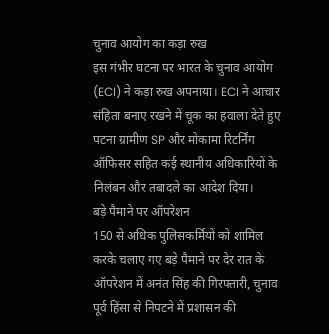चुनाव आयोग का कड़ा रुख
इस गंभीर घटना पर भारत के चुनाव आयोग (ECI) ने कड़ा रुख अपनाया। ECI ने आचार संहिता बनाए रखने में चूक का हवाला देते हुए पटना ग्रामीण SP और मोकामा रिटर्निंग ऑफिसर सहित कई स्थानीय अधिकारियों के निलंबन और तबादले का आदेश दिया।
बड़े पैमाने पर ऑपरेशन
150 से अधिक पुलिसकर्मियों को शामिल करके चलाए गए बड़े पैमाने पर देर रात के ऑपरेशन में अनंत सिंह की गिरफ्तारी, चुनाव पूर्व हिंसा से निपटने में प्रशासन की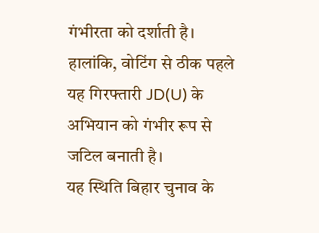गंभीरता को दर्शाती है।
हालांकि, वोटिंग से ठीक पहले यह गिरफ्तारी JD(U) के अभियान को गंभीर रूप से जटिल बनाती है।
यह स्थिति बिहार चुनाव के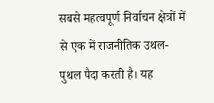सबसे महत्वपूर्ण निर्वाचन क्षेत्रों में से एक में राजनीतिक उथल-पुथल पैदा करती है। यह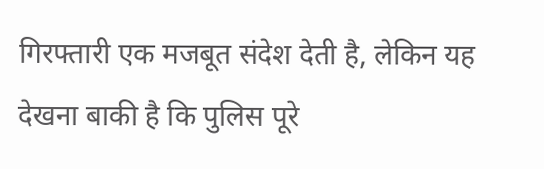गिरफ्तारी एक मजबूत संदेश देती है, लेकिन यह देखना बाकी है कि पुलिस पूरे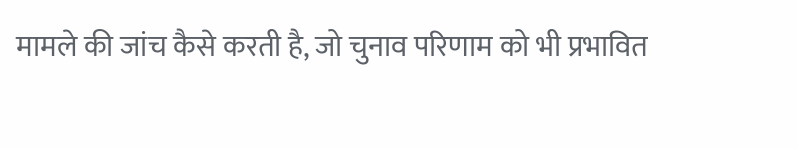मामले की जांच कैसे करती है, जो चुनाव परिणाम को भी प्रभावित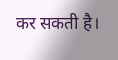कर सकती है।